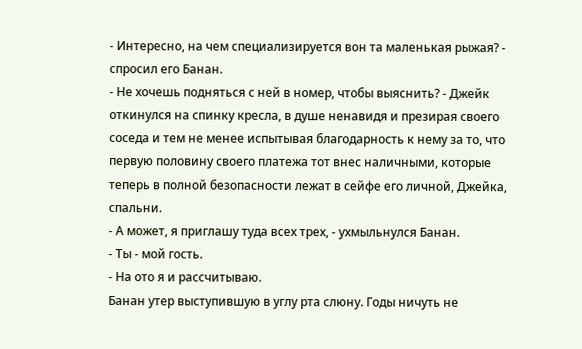- Интересно, на чем специализируется вон та маленькая рыжая? - спросил его Банан.
- Не хочешь подняться с ней в номер, чтобы выяснить? - Джейк откинулся на спинку кресла, в душе ненавидя и презирая своего соседа и тем не менее испытывая благодарность к нему за то, что первую половину своего платежа тот внес наличными, которые теперь в полной безопасности лежат в сейфе его личной, Джейка, спальни.
- А может, я приглашу туда всех трех, - ухмыльнулся Банан.
- Ты - мой гость.
- На ото я и рассчитываю.
Банан утер выступившую в углу рта слюну. Годы ничуть не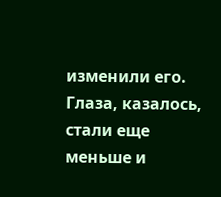изменили его. Глаза, казалось, стали еще меньше и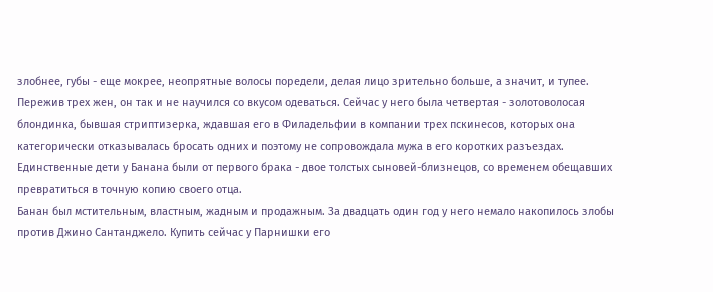злобнее, губы - еще мокрее, неопрятные волосы поредели, делая лицо зрительно больше, а значит, и тупее.
Пережив трех жен, он так и не научился со вкусом одеваться. Сейчас у него была четвертая - золотоволосая блондинка, бывшая стриптизерка, ждавшая его в Филадельфии в компании трех пскинесов, которых она категорически отказывалась бросать одних и поэтому не сопровождала мужа в его коротких разъездах. Единственные дети у Банана были от первого брака - двое толстых сыновей-близнецов, со временем обещавших превратиться в точную копию своего отца.
Банан был мстительным, властным, жадным и продажным. За двадцать один год у него немало накопилось злобы против Джино Сантанджело. Купить сейчас у Парнишки его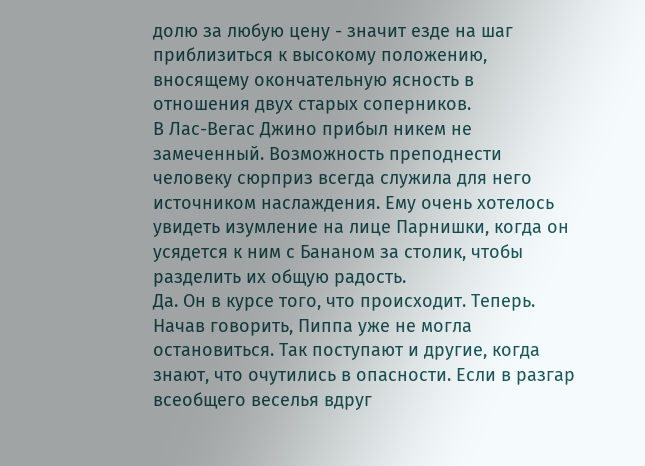долю за любую цену - значит езде на шаг приблизиться к высокому положению, вносящему окончательную ясность в отношения двух старых соперников.
В Лас-Вегас Джино прибыл никем не замеченный. Возможность преподнести человеку сюрприз всегда служила для него источником наслаждения. Ему очень хотелось увидеть изумление на лице Парнишки, когда он усядется к ним с Бананом за столик, чтобы разделить их общую радость.
Да. Он в курсе того, что происходит. Теперь.
Начав говорить, Пиппа уже не могла остановиться. Так поступают и другие, когда знают, что очутились в опасности. Если в разгар всеобщего веселья вдруг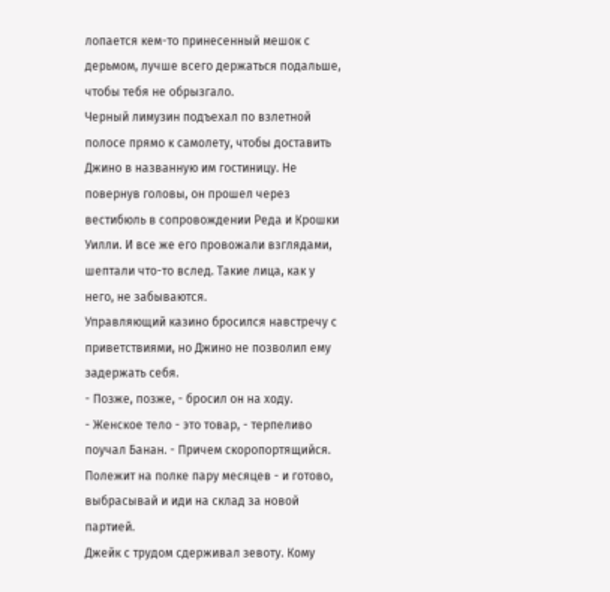лопается кем-то принесенный мешок с дерьмом, лучше всего держаться подальше, чтобы тебя не обрызгало.
Черный лимузин подъехал по взлетной полосе прямо к самолету, чтобы доставить Джино в названную им гостиницу. Не повернув головы, он прошел через вестибюль в сопровождении Реда и Крошки Уилли. И все же его провожали взглядами, шептали что-то вслед. Такие лица, как у него, не забываются.
Управляющий казино бросился навстречу с приветствиями, но Джино не позволил ему задержать себя.
- Позже, позже, - бросил он на ходу.
- Женское тело - это товар, - терпеливо поучал Банан. - Причем скоропортящийся. Полежит на полке пару месяцев - и готово, выбрасывай и иди на склад за новой партией.
Джейк с трудом сдерживал зевоту. Кому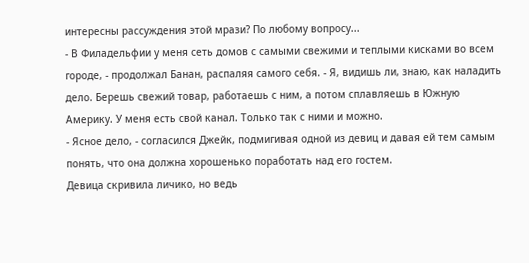интересны рассуждения этой мрази? По любому вопросу...
- В Филадельфии у меня сеть домов с самыми свежими и теплыми кисками во всем городе, - продолжал Банан, распаляя самого себя. - Я, видишь ли, знаю, как наладить дело. Берешь свежий товар, работаешь с ним, а потом сплавляешь в Южную Америку. У меня есть свой канал. Только так с ними и можно.
- Ясное дело, - согласился Джейк, подмигивая одной из девиц и давая ей тем самым понять, что она должна хорошенько поработать над его гостем.
Девица скривила личико, но ведь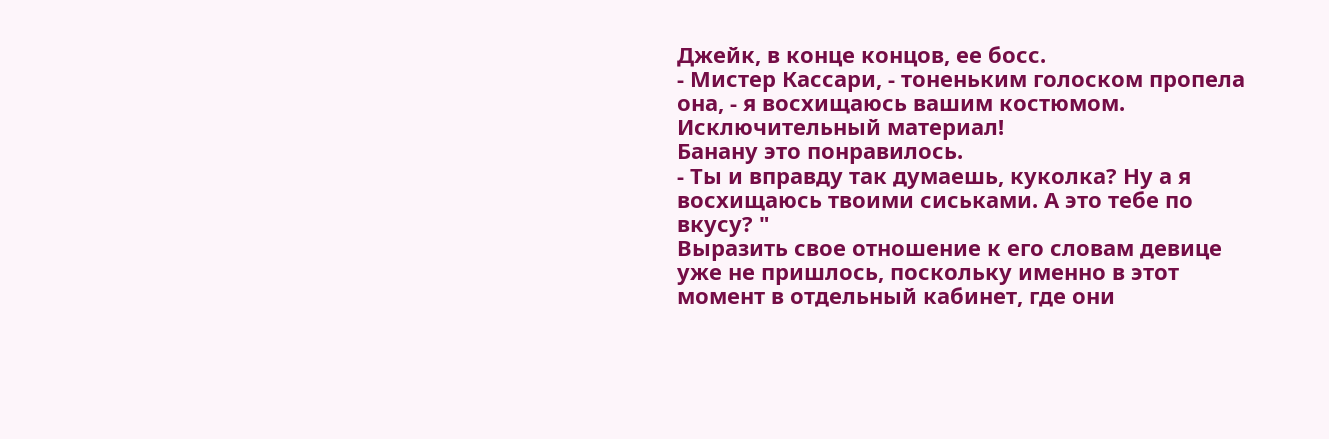Джейк, в конце концов, ее босс.
- Мистер Кассари, - тоненьким голоском пропела она, - я восхищаюсь вашим костюмом. Исключительный материал!
Банану это понравилось.
- Ты и вправду так думаешь, куколка? Ну а я восхищаюсь твоими сиськами. А это тебе по вкусу? "
Выразить свое отношение к его словам девице уже не пришлось, поскольку именно в этот момент в отдельный кабинет, где они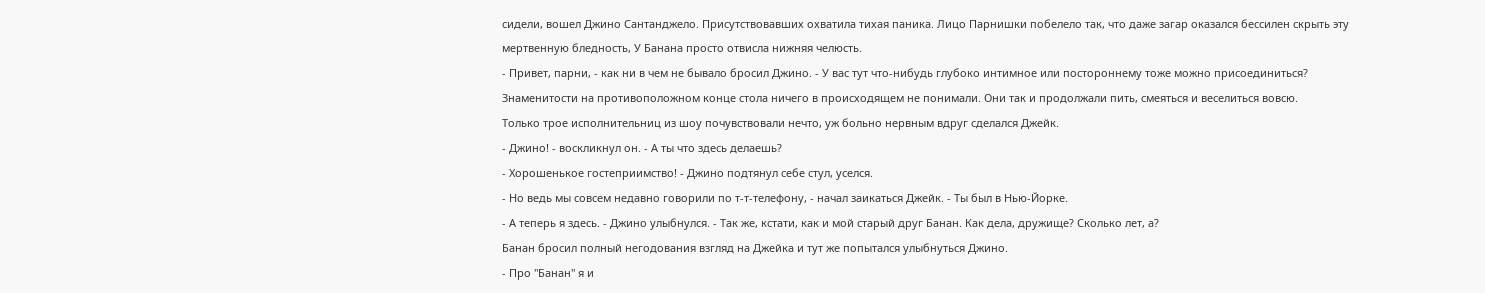сидели, вошел Джино Сантанджело. Присутствовавших охватила тихая паника. Лицо Парнишки побелело так, что даже загар оказался бессилен скрыть эту мертвенную бледность, У Банана просто отвисла нижняя челюсть.
- Привет, парни, - как ни в чем не бывало бросил Джино. - У вас тут что-нибудь глубоко интимное или постороннему тоже можно присоединиться?
Знаменитости на противоположном конце стола ничего в происходящем не понимали. Они так и продолжали пить, смеяться и веселиться вовсю.
Только трое исполнительниц из шоу почувствовали нечто, уж больно нервным вдруг сделался Джейк.
- Джино! - воскликнул он. - А ты что здесь делаешь?
- Хорошенькое гостеприимство! - Джино подтянул себе стул, уселся.
- Но ведь мы совсем недавно говорили по т-т-телефону, - начал заикаться Джейк. - Ты был в Нью-Йорке.
- А теперь я здесь. - Джино улыбнулся. - Так же, кстати, как и мой старый друг Банан. Как дела, дружище? Сколько лет, а?
Банан бросил полный негодования взгляд на Джейка и тут же попытался улыбнуться Джино.
- Про "Банан" я и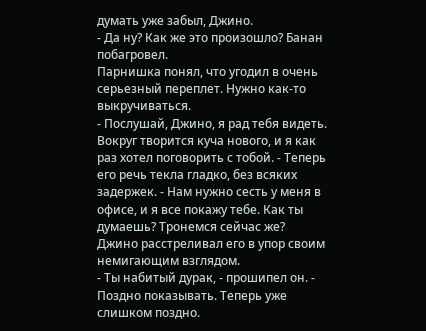думать уже забыл, Джино.
- Да ну? Как же это произошло? Банан побагровел.
Парнишка понял, что угодил в очень серьезный переплет. Нужно как-то выкручиваться.
- Послушай, Джино, я рад тебя видеть. Вокруг творится куча нового, и я как раз хотел поговорить с тобой. - Теперь его речь текла гладко, без всяких задержек. - Нам нужно сесть у меня в офисе, и я все покажу тебе. Как ты думаешь? Тронемся сейчас же?
Джино расстреливал его в упор своим немигающим взглядом.
- Ты набитый дурак, - прошипел он. - Поздно показывать. Теперь уже слишком поздно.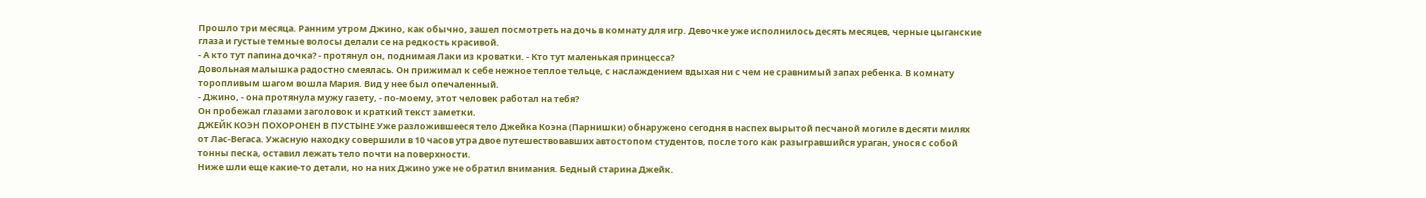Прошло три месяца. Ранним утром Джино, как обычно, зашел посмотреть на дочь в комнату для игр. Девочке уже исполнилось десять месяцев, черные цыганские глаза и густые темные волосы делали се на редкость красивой.
- А кто тут папина дочка? - протянул он, поднимая Лаки из кроватки. - Кто тут маленькая принцесса?
Довольная малышка радостно смеялась. Он прижимал к себе нежное теплое тельце, с наслаждением вдыхая ни с чем не сравнимый запах ребенка. В комнату торопливым шагом вошла Мария. Вид у нее был опечаленный.
- Джино, - она протянула мужу газету, - по-моему, этот человек работал на тебя?
Он пробежал глазами заголовок и краткий текст заметки.
ДЖЕЙК КОЭН ПОХОРОНЕН В ПУСТЫНЕ Уже разложившееся тело Джейка Коэна (Парнишки) обнаружено сегодня в наспех вырытой песчаной могиле в десяти милях от Лас-Вегаса. Ужасную находку совершили в 10 часов утра двое путешествовавших автостопом студентов, после того как разыгравшийся ураган, унося с собой тонны песка, оставил лежать тело почти на поверхности.
Ниже шли еще какие-то детали, но на них Джино уже не обратил внимания. Бедный старина Джейк.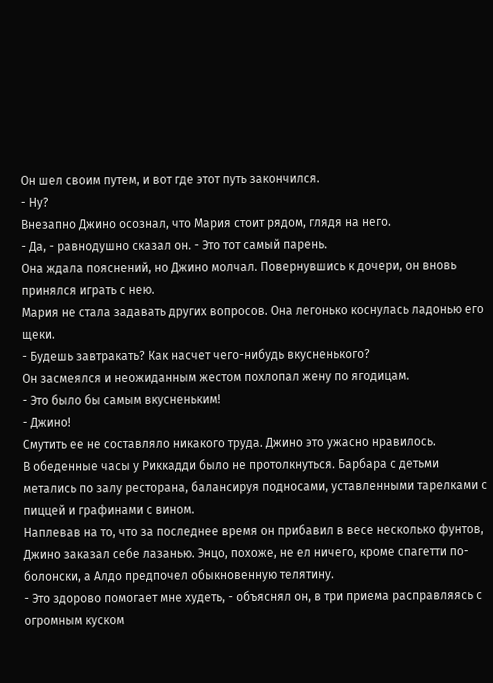Он шел своим путем, и вот где этот путь закончился.
- Ну?
Внезапно Джино осознал, что Мария стоит рядом, глядя на него.
- Да, - равнодушно сказал он. - Это тот самый парень.
Она ждала пояснений, но Джино молчал. Повернувшись к дочери, он вновь принялся играть с нею.
Мария не стала задавать других вопросов. Она легонько коснулась ладонью его щеки.
- Будешь завтракать? Как насчет чего-нибудь вкусненького?
Он засмеялся и неожиданным жестом похлопал жену по ягодицам.
- Это было бы самым вкусненьким!
- Джино!
Смутить ее не составляло никакого труда. Джино это ужасно нравилось.
В обеденные часы у Риккадди было не протолкнуться. Барбара с детьми метались по залу ресторана, балансируя подносами, уставленными тарелками с пиццей и графинами с вином.
Наплевав на то, что за последнее время он прибавил в весе несколько фунтов, Джино заказал себе лазанью. Энцо, похоже, не ел ничего, кроме спагетти по-болонски, а Алдо предпочел обыкновенную телятину.
- Это здорово помогает мне худеть, - объяснял он, в три приема расправляясь с огромным куском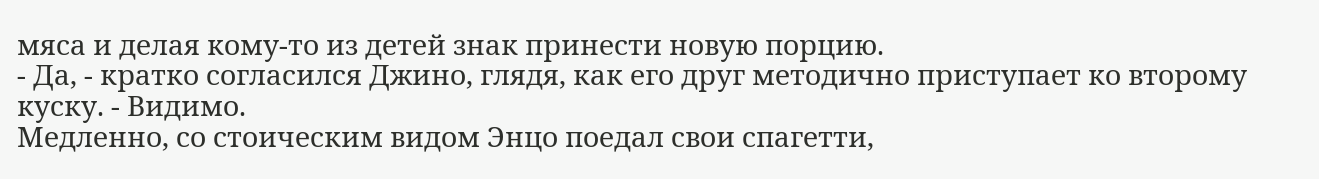мяса и делая кому-то из детей знак принести новую порцию.
- Да, - кратко согласился Джино, глядя, как его друг методично приступает ко второму куску. - Видимо.
Медленно, со стоическим видом Энцо поедал свои спагетти,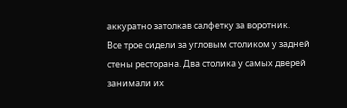аккуратно затолкав салфетку за воротник.
Все трое сидели за угловым столиком у задней стены ресторана. Два столика у самых дверей занимали их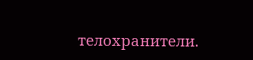телохранители.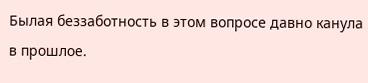Былая беззаботность в этом вопросе давно канула в прошлое.